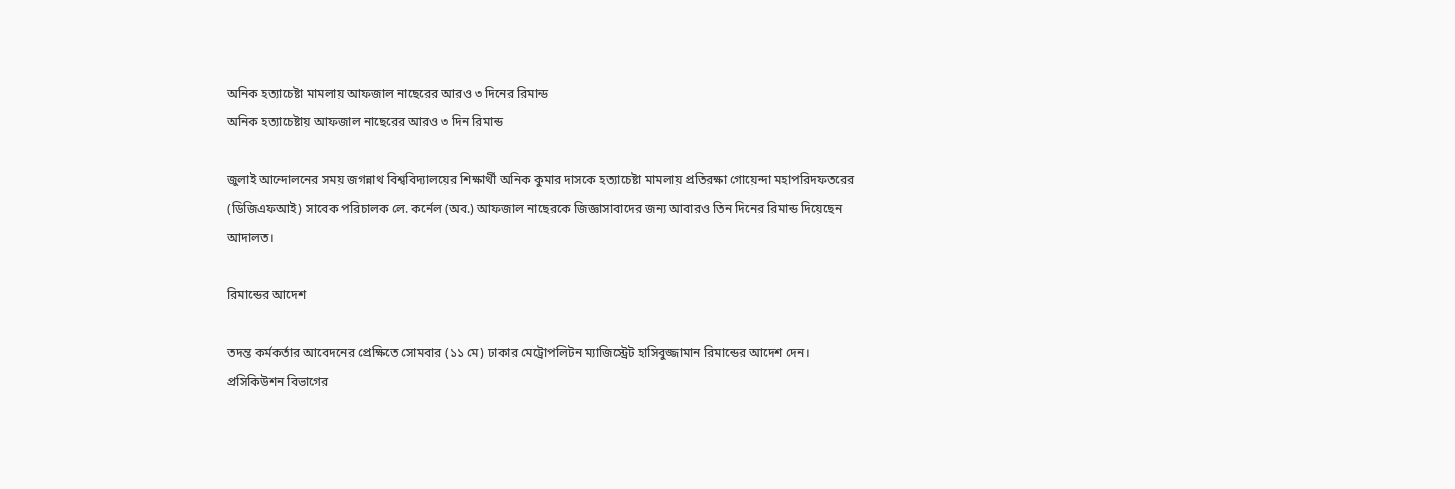অনিক হত্যাচেষ্টা মামলায় আফজাল নাছেরের আরও ৩ দিনের রিমান্ড
অনিক হত্যাচেষ্টায় আফজাল নাছেরের আরও ৩ দিন রিমান্ড

জুলাই আন্দোলনের সময় জগন্নাথ বিশ্ববিদ্যালয়ের শিক্ষার্থী অনিক কুমার দাসকে হত্যাচেষ্টা মামলায় প্রতিরক্ষা গোয়েন্দা মহাপরিদফতরের (ডিজিএফআই) সাবেক পরিচালক লে. কর্নেল (অব.) আফজাল নাছেরকে জিজ্ঞাসাবাদের জন্য আবারও তিন দিনের রিমান্ড দিয়েছেন আদালত।

রিমান্ডের আদেশ

তদন্ত কর্মকর্তার আবেদনের প্রেক্ষিতে সোমবার (১১ মে) ঢাকার মেট্রোপলিটন ম্যাজিস্ট্রেট হাসিবুজ্জামান রিমান্ডের আদেশ দেন। প্রসিকিউশন বিভাগের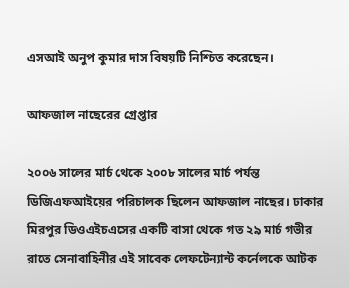এসআই অনুপ কুমার দাস বিষয়টি নিশ্চিত করেছেন।

আফজাল নাছেরের গ্রেপ্তার

২০০৬ সালের মার্চ থেকে ২০০৮ সালের মার্চ পর্যন্ত ডিজিএফআইয়ের পরিচালক ছিলেন আফজাল নাছের। ঢাকার মিরপুর ডিওএইচএসের একটি বাসা থেকে গত ২৯ মার্চ গভীর রাতে সেনাবাহিনীর এই সাবেক লেফটেন্যান্ট কর্নেলকে আটক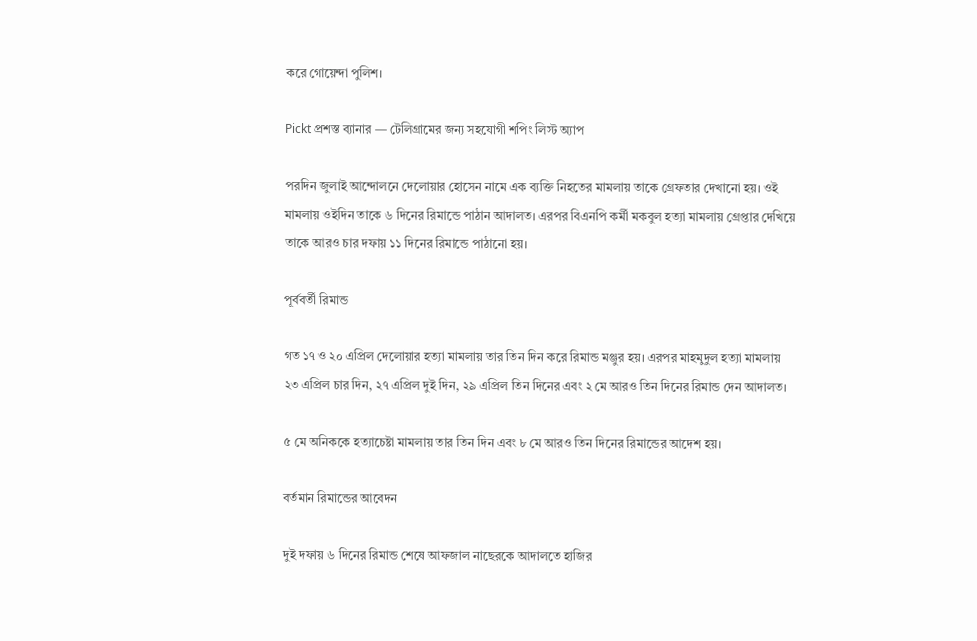করে গোয়েন্দা পুলিশ।

Pickt প্রশস্ত ব্যানার — টেলিগ্রামের জন্য সহযোগী শপিং লিস্ট অ্যাপ

পরদিন জুলাই আন্দোলনে দেলোয়ার হোসেন নামে এক ব্যক্তি নিহতের মামলায় তাকে গ্রেফতার দেখানো হয়। ওই মামলায় ওইদিন তাকে ৬ দিনের রিমান্ডে পাঠান আদালত। এরপর বিএনপি কর্মী মকবুল হত্যা মামলায় গ্রেপ্তার দেখিয়ে তাকে আরও চার দফায় ১১ দিনের রিমান্ডে পাঠানো হয়।

পূর্ববর্তী রিমান্ড

গত ১৭ ও ২০ এপ্রিল দেলোয়ার হত্যা মামলায় তার তিন দিন করে রিমান্ড মঞ্জুর হয়। এরপর মাহমুদুল হত্যা মামলায় ২৩ এপ্রিল চার দিন, ২৭ এপ্রিল দুই দিন, ২৯ এপ্রিল তিন দিনের এবং ২ মে আরও তিন দিনের রিমান্ড দেন আদালত।

৫ মে অনিককে হত্যাচেষ্টা মামলায় তার তিন দিন এবং ৮ মে আরও তিন দিনের রিমান্ডের আদেশ হয়।

বর্তমান রিমান্ডের আবেদন

দুই দফায় ৬ দিনের রিমান্ড শেষে আফজাল নাছেরকে আদালতে হাজির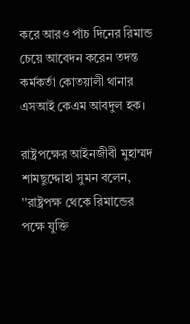করে আরও পাঁচ দিনের রিমান্ড চেয়ে আবেদন করেন তদন্ত কর্মকর্তা কোতয়ালী থানার এসআই কেএম আবদুল হক।

রাষ্ট্রপক্ষের আইনজীবী মুহাম্মদ শামছুদ্দোহা সুমন বলেন, ''রাষ্ট্রপক্ষ থেকে রিমান্ডের পক্ষে যুক্তি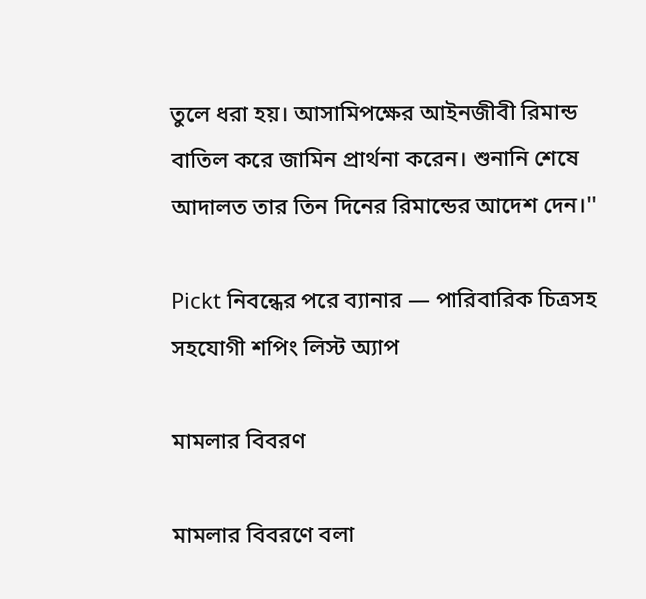তুলে ধরা হয়। আসামিপক্ষের আইনজীবী রিমান্ড বাতিল করে জামিন প্রার্থনা করেন। শুনানি শেষে আদালত তার তিন দিনের রিমান্ডের আদেশ দেন।''

Pickt নিবন্ধের পরে ব্যানার — পারিবারিক চিত্রসহ সহযোগী শপিং লিস্ট অ্যাপ

মামলার বিবরণ

মামলার বিবরণে বলা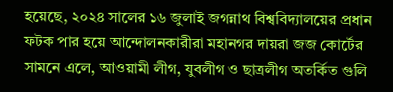হয়েছে, ২০২৪ সালের ১৬ জুলাই জগন্নাথ বিশ্ববিদ্যালয়ের প্রধান ফটক পার হয়ে আন্দোলনকারীরা মহানগর দায়রা জজ কোর্টের সামনে এলে, আওয়ামী লীগ, যুবলীগ ও ছাত্রলীগ অতর্কিত গুলি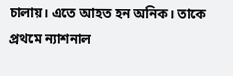চালায়। এতে আহত হন অনিক। তাকে প্রথমে ন্যাশনাল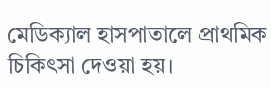মেডিক্যাল হাসপাতালে প্রাথমিক চিকিৎসা দেওয়া হয়।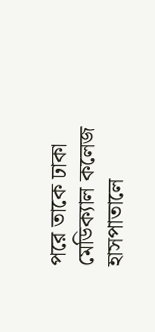পরে তাকে ঢাকা মেডিক্যাল কলেজ হাসপাতালে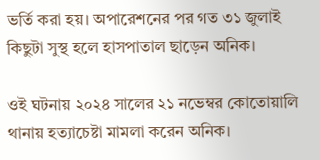ভর্তি করা হয়। অপারেশনের পর গত ৩১ জুলাই কিছুটা সুস্থ হলে হাসপাতাল ছাড়েন অনিক।

ওই ঘটনায় ২০২৪ সালের ২১ নভেম্বর কোতোয়ালি থানায় হত্যাচেষ্টা মামলা করেন অনিক।